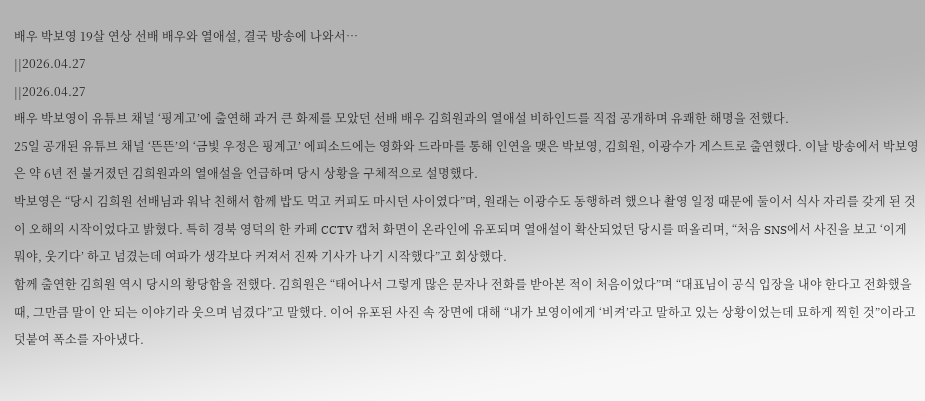배우 박보영 19살 연상 선배 배우와 열애설, 결국 방송에 나와서…
||2026.04.27
||2026.04.27
배우 박보영이 유튜브 채널 ‘핑계고’에 출연해 과거 큰 화제를 모았던 선배 배우 김희원과의 열애설 비하인드를 직접 공개하며 유쾌한 해명을 전했다.
25일 공개된 유튜브 채널 ‘뜬뜬’의 ‘금빛 우정은 핑계고’ 에피소드에는 영화와 드라마를 통해 인연을 맺은 박보영, 김희원, 이광수가 게스트로 출연했다. 이날 방송에서 박보영은 약 6년 전 불거졌던 김희원과의 열애설을 언급하며 당시 상황을 구체적으로 설명했다.
박보영은 “당시 김희원 선배님과 워낙 친해서 함께 밥도 먹고 커피도 마시던 사이였다”며, 원래는 이광수도 동행하려 했으나 촬영 일정 때문에 둘이서 식사 자리를 갖게 된 것이 오해의 시작이었다고 밝혔다. 특히 경북 영덕의 한 카페 CCTV 캡처 화면이 온라인에 유포되며 열애설이 확산되었던 당시를 떠올리며, “처음 SNS에서 사진을 보고 ‘이게 뭐야, 웃기다’ 하고 넘겼는데 여파가 생각보다 커져서 진짜 기사가 나기 시작했다”고 회상했다.
함께 출연한 김희원 역시 당시의 황당함을 전했다. 김희원은 “태어나서 그렇게 많은 문자나 전화를 받아본 적이 처음이었다”며 “대표님이 공식 입장을 내야 한다고 전화했을 때, 그만큼 말이 안 되는 이야기라 웃으며 넘겼다”고 말했다. 이어 유포된 사진 속 장면에 대해 “내가 보영이에게 ‘비켜’라고 말하고 있는 상황이었는데 묘하게 찍힌 것”이라고 덧붙여 폭소를 자아냈다.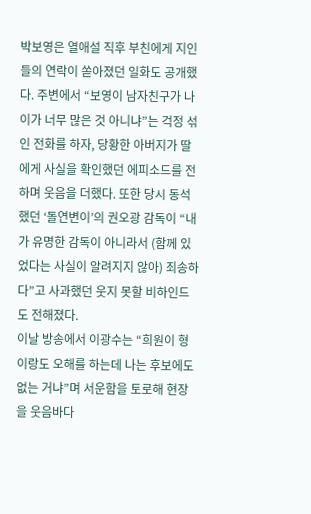박보영은 열애설 직후 부친에게 지인들의 연락이 쏟아졌던 일화도 공개했다. 주변에서 “보영이 남자친구가 나이가 너무 많은 것 아니냐”는 걱정 섞인 전화를 하자, 당황한 아버지가 딸에게 사실을 확인했던 에피소드를 전하며 웃음을 더했다. 또한 당시 동석했던 ‘돌연변이’의 권오광 감독이 “내가 유명한 감독이 아니라서 (함께 있었다는 사실이 알려지지 않아) 죄송하다”고 사과했던 웃지 못할 비하인드도 전해졌다.
이날 방송에서 이광수는 “희원이 형이랑도 오해를 하는데 나는 후보에도 없는 거냐”며 서운함을 토로해 현장을 웃음바다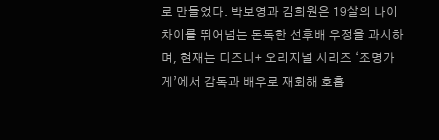로 만들었다. 박보영과 김희원은 19살의 나이 차이를 뛰어넘는 돈독한 선후배 우정을 과시하며, 현재는 디즈니+ 오리지널 시리즈 ‘조명가게’에서 감독과 배우로 재회해 호흡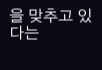을 맞추고 있다는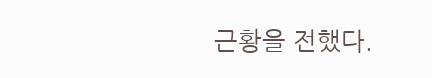근황을 전했다.